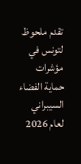تقدم ملحوظ لتونس في مؤشرات حماية الفضاء السيبراني لعام 2026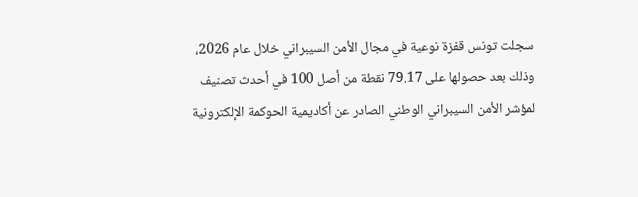سجلت تونس قفزة نوعية في مجال الأمن السيبراني خلال عام 2026، وذلك بعد حصولها على 79.17 نقطة من أصل 100 في أحدث تصنيف لمؤشر الأمن السيبراني الوطني الصادر عن أكاديمية الحوكمة الإلكترونية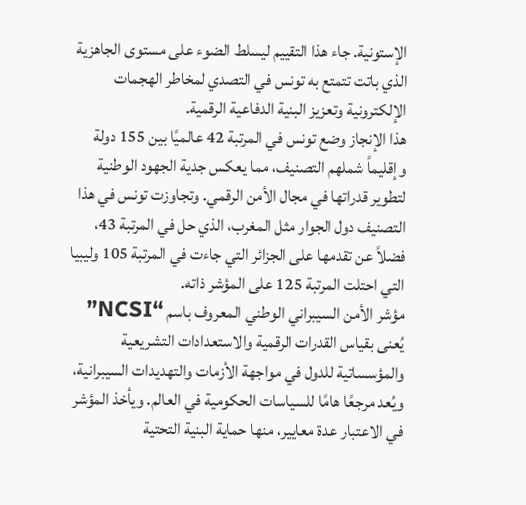الإستونية. جاء هذا التقييم ليسلط الضوء على مستوى الجاهزية الذي باتت تتمتع به تونس في التصدي لمخاطر الهجمات الإلكترونية وتعزيز البنية الدفاعية الرقمية.
هذا الإنجاز وضع تونس في المرتبة 42 عالميًا بين 155 دولة وإقليماً شملهم التصنيف، مما يعكس جدية الجهود الوطنية لتطوير قدراتها في مجال الأمن الرقمي. وتجاوزت تونس في هذا التصنيف دول الجوار مثل المغرب، الذي حل في المرتبة 43، فضلاً عن تقدمها على الجزائر التي جاءت في المرتبة 105 وليبيا التي احتلت المرتبة 125 على المؤشر ذاته.
مؤشر الأمن السيبراني الوطني المعروف باسم “NCSI” يُعنى بقياس القدرات الرقمية والاستعدادات التشريعية والمؤسساتية للدول في مواجهة الأزمات والتهديدات السيبرانية، ويُعد مرجعًا هامًا للسياسات الحكومية في العالم. ويأخذ المؤشر في الاعتبار عدة معايير، منها حماية البنية التحتية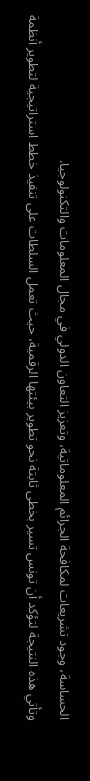الحساسة، وجود تشريعات لمكافحة الجرائم المعلوماتية، وتعزيز التعاون الدولي في مجال المعلومات والتكنولوجيا.
وتأتي هذه النتيجة لتؤكد أن تونس تسير بخطى ثابتة نحو تطوير بيئتها الرقمية، حيث تعمل السلطات على تنفيذ خطط استراتيجية لتطوير أنظمة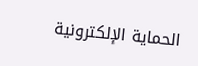الحماية الإلكترونية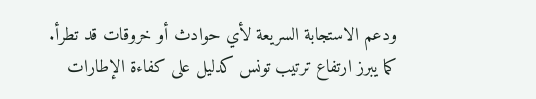ودعم الاستجابة السريعة لأي حوادث أو خروقات قد تطرأ. كما يبرز ارتفاع ترتيب تونس كدليل على كفاءة الإطارات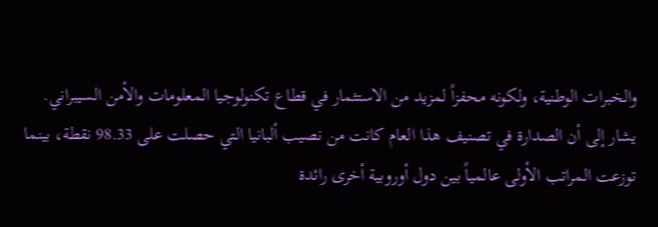والخبرات الوطنية، ولكونه محفزاً لمزيد من الاستثمار في قطاع تكنولوجيا المعلومات والأمن السيبراني.
يشار إلى أن الصدارة في تصنيف هذا العام كانت من نصيب ألبانيا التي حصلت على 98.33 نقطة، بينما توزعت المراتب الأولى عالمياً بين دول أوروبية أخرى رائدة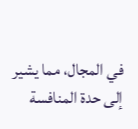في المجال، مما يشير إلى حدة المنافسة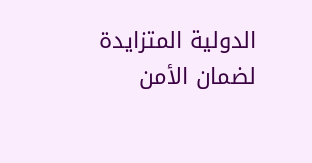الدولية المتزايدة لضمان الأمن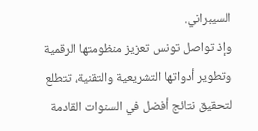السيبراني.
وإذ تواصل تونس تعزيز منظومتها الرقمية وتطوير أدواتها التشريعية والتقنية، تتطلع لتحقيق نتائج أفضل في السنوات القادمة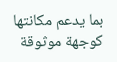بما يدعم مكانتها كوجهة موثوقة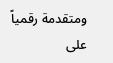ومتقدمة رقمياً على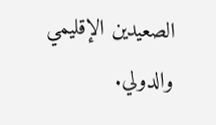الصعيدين الإقليمي والدولي.